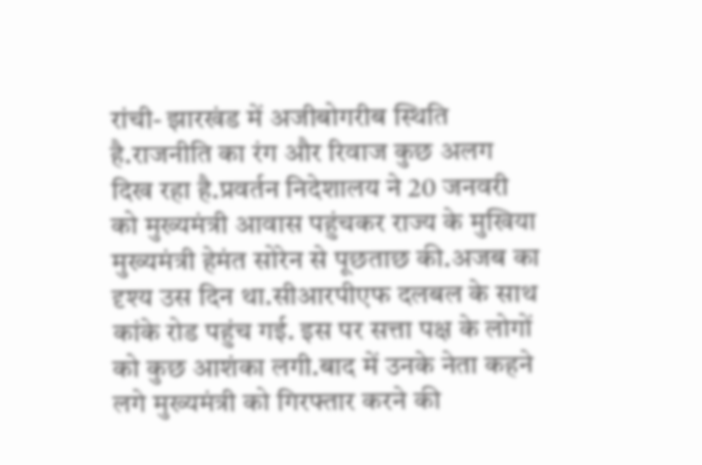रांची- झारखंड में अजीबोगरीब स्थिति है.राजनीति का रंग और रिवाज कुछ अलग दिख रहा है.प्रवर्तन निदेशालय ने 20 जनवरी को मुख्यमंत्री आवास पहुंचकर राज्य के मुखिया मुख्यमंत्री हेमंत सोरेन से पूछताछ की.अजब का दृश्य उस दिन था.सीआरपीएफ दलबल के साथ कांके रोड पहुंच गई. इस पर सत्ता पक्ष के लोगों को कुछ आशंका लगी.बाद में उनके नेता कहने लगे मुख्यमंत्री को गिरफ्तार करने की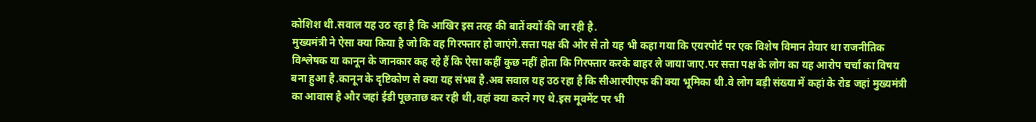कोशिश थी.सवाल यह उठ रहा है कि आखिर इस तरह की बातें क्यों की जा रही है.
मुख्यमंत्री ने ऐसा क्या किया है जो कि वह गिरफ्तार हो जाएंगे.सत्ता पक्ष की ओर से तो यह भी कहा गया कि एयरपोर्ट पर एक विशेष विमान तैयार था राजनीतिक विश्लेषक या कानून के जानकार कह रहे हैं कि ऐसा कहीं कुछ नहीं होता कि गिरफ्तार करके बाहर ले जाया जाए.पर सत्ता पक्ष के लोग का यह आरोप चर्चा का विषय बना हुआ है.कानून के दृष्टिकोण से क्या यह संभव है.अब सवाल यह उठ रहा है कि सीआरपीएफ की क्या भूमिका थी.वे लोग बड़ी संख्या में कहां के रोड जहां मुख्यमंत्री का आवास है और जहां ईडी पूछताछ कर रही थी,वहां क्या करने गए थे.इस मूवमेंट पर भी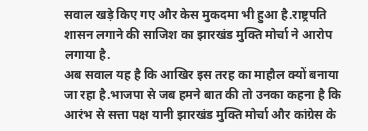सवाल खड़े किए गए और केस मुकदमा भी हुआ है.राष्ट्रपति शासन लगाने की साजिश का झारखंड मुक्ति मोर्चा ने आरोप लगाया है.
अब सवाल यह है कि आखिर इस तरह का माहौल क्यों बनाया जा रहा है.भाजपा से जब हमने बात की तो उनका कहना है कि आरंभ से सत्ता पक्ष यानी झारखंड मुक्ति मोर्चा और कांग्रेस के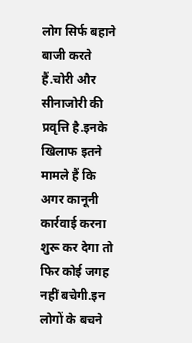लोग सिर्फ बहाने बाजी करते हैं.चोरी और सीनाजोरी की प्रवृत्ति है.इनके खिलाफ इतने मामले हैं कि अगर कानूनी कार्रवाई करना शुरू कर देगा तो फिर कोई जगह नहीं बचेगी.इन लोगों के बचने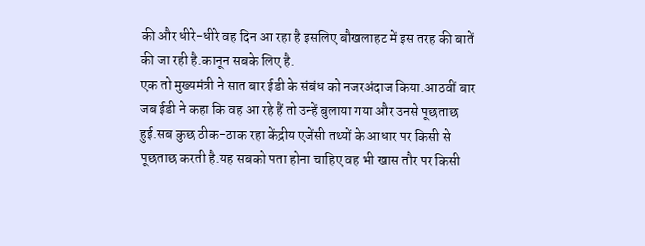की और धीरे-धीरे वह दिन आ रहा है इसलिए बौखलाहट में इस तरह की बातें की जा रही है.कानून सबके लिए है.
एक तो मुख्यमंत्री ने सात बार ईडी के संबंध को नजरअंदाज किया.आठवीं बार जब ईडी ने कहा कि वह आ रहे हैं तो उन्हें बुलाया गया और उनसे पूछताछ हुई.सब कुछ ठीक-ठाक रहा केंद्रीय एजेंसी तथ्यों के आधार पर किसी से पूछताछ करती है.यह सबको पता होना चाहिए वह भी खास तौर पर किसी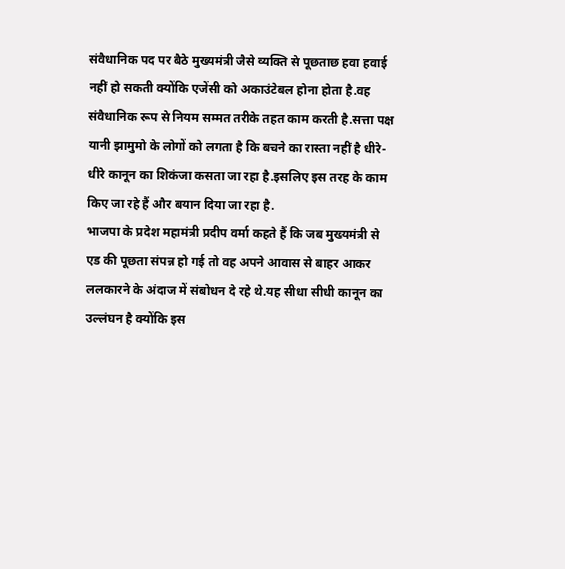संवैधानिक पद पर बैठे मुख्यमंत्री जैसे व्यक्ति से पूछताछ हवा हवाई नहीं हो सकती क्योंकि एजेंसी को अकाउंटेबल होना होता है.वह संवैधानिक रूप से नियम सम्मत तरीके तहत काम करती है.सत्ता पक्ष यानी झामुमो के लोगों को लगता है कि बचने का रास्ता नहीं है धीरे-धीरे कानून का शिकंजा कसता जा रहा है.इसलिए इस तरह के काम किए जा रहे हैं और बयान दिया जा रहा है.
भाजपा के प्रदेश महामंत्री प्रदीप वर्मा कहते हैं कि जब मुख्यमंत्री से एड की पूछता संपन्न हो गई तो वह अपने आवास से बाहर आकर ललकारने के अंदाज में संबोधन दे रहे थे.यह सीधा सीधी कानून का उल्लंघन है क्योंकि इस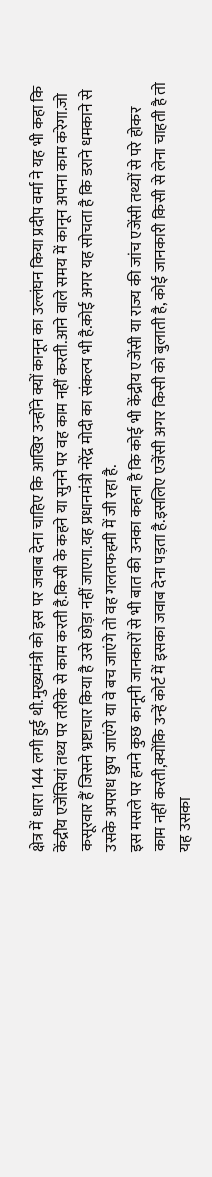क्षेत्र में धारा 144 लगी हुई थी.मुख्यमंत्री को इस पर जवाब देना चाहिए कि आखिर उन्होंने क्यों कानून का उल्लंघन किया प्रदीप वर्मा ने यह भी कहा कि केंद्रीय एजेंसियां तथ्य पर तरीके से काम करती है.किसी के कहने या सुनने पर वह काम नहीं करती.आने वाले समय में कानून अपना काम करेगा.जो कसूरवार हैं जिसने भ्रष्टाचार किया है उसे छोड़ा नहीं जाएगा.यह प्रधानमंत्री नरेंद्र मोदी का संकल्प भी है.कोई अगर यह सोचता है कि डराने धमकाने से उसके अपराध छुप जाएंगे या वे बच जाएंगे तो वह गलतफहमी में जी रहा है.
इस मसले पर हमने कुछ कानूनी जानकारों से भी बात की उनका कहना है कि कोई भी केंद्रीय एजेंसी या राज्य की जांच एजेंसी तथ्यों से परे होकर काम नहीं करती,क्योंकि उन्हें कोर्ट में इसका जवाब देना पड़ता है.इसलिए एजेंसी अगर किसी को बुलाती है, कोई जानकारी किसी से लेना चाहती है तो यह उसका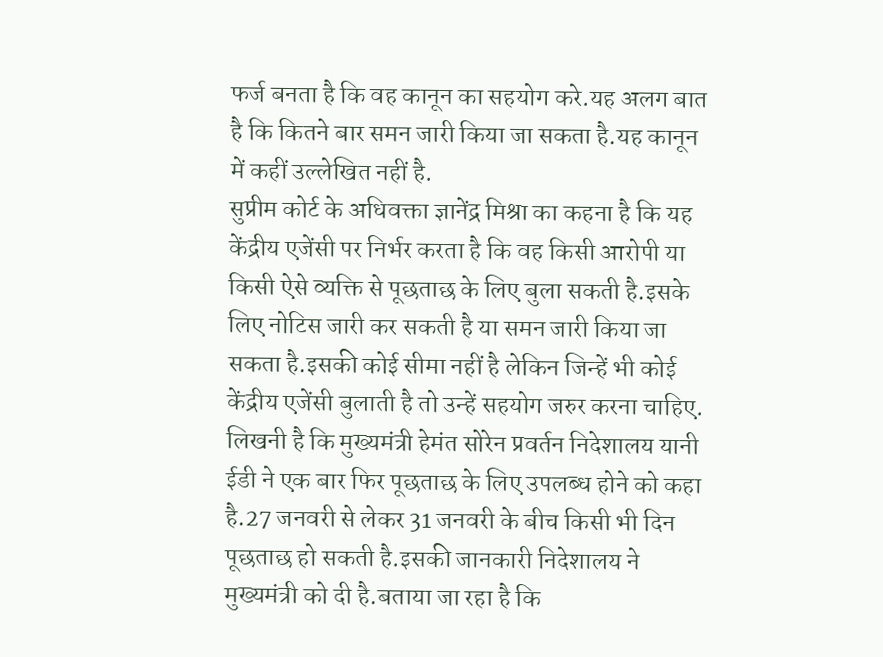फर्ज बनता है कि वह कानून का सहयोग करे.यह अलग बात है कि कितने बार समन जारी किया जा सकता है.यह कानून में कहीं उल्लेखित नहीं है.
सुप्रीम कोर्ट के अधिवक्ता ज्ञानेंद्र मिश्रा का कहना है कि यह केंद्रीय एजेंसी पर निर्भर करता है कि वह किसी आरोपी या किसी ऐसे व्यक्ति से पूछताछ के लिए बुला सकती है.इसके लिए नोटिस जारी कर सकती है या समन जारी किया जा सकता है.इसकी कोई सीमा नहीं है लेकिन जिन्हें भी कोई केंद्रीय एजेंसी बुलाती है तो उन्हें सहयोग जरुर करना चाहिए. लिखनी है कि मुख्यमंत्री हेमंत सोरेन प्रवर्तन निदेशालय यानी ईडी ने एक बार फिर पूछताछ के लिए उपलब्ध होने को कहा है.27 जनवरी से लेकर 31 जनवरी के बीच किसी भी दिन पूछताछ हो सकती है.इसकी जानकारी निदेशालय ने मुख्यमंत्री को दी है.बताया जा रहा है कि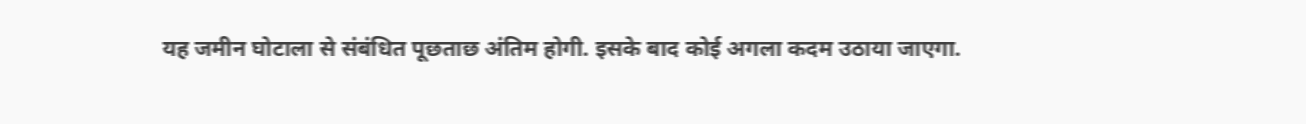यह जमीन घोटाला से संबंधित पूछताछ अंतिम होगी. इसके बाद कोई अगला कदम उठाया जाएगा.